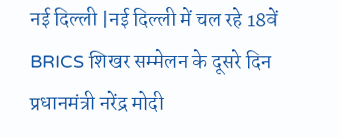नई दिल्ली |नई दिल्ली में चल रहे 18वें BRICS शिखर सम्मेलन के दूसरे दिन प्रधानमंत्री नरेंद्र मोदी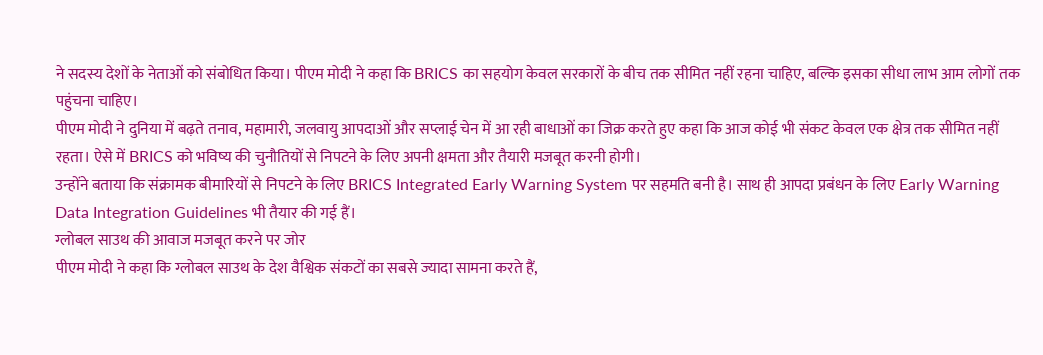ने सदस्य देशों के नेताओं को संबोधित किया। पीएम मोदी ने कहा कि BRICS का सहयोग केवल सरकारों के बीच तक सीमित नहीं रहना चाहिए, बल्कि इसका सीधा लाभ आम लोगों तक पहुंचना चाहिए।
पीएम मोदी ने दुनिया में बढ़ते तनाव, महामारी, जलवायु आपदाओं और सप्लाई चेन में आ रही बाधाओं का जिक्र करते हुए कहा कि आज कोई भी संकट केवल एक क्षेत्र तक सीमित नहीं रहता। ऐसे में BRICS को भविष्य की चुनौतियों से निपटने के लिए अपनी क्षमता और तैयारी मजबूत करनी होगी।
उन्होंने बताया कि संक्रामक बीमारियों से निपटने के लिए BRICS Integrated Early Warning System पर सहमति बनी है। साथ ही आपदा प्रबंधन के लिए Early Warning Data Integration Guidelines भी तैयार की गई हैं।
ग्लोबल साउथ की आवाज मजबूत करने पर जोर
पीएम मोदी ने कहा कि ग्लोबल साउथ के देश वैश्विक संकटों का सबसे ज्यादा सामना करते हैं,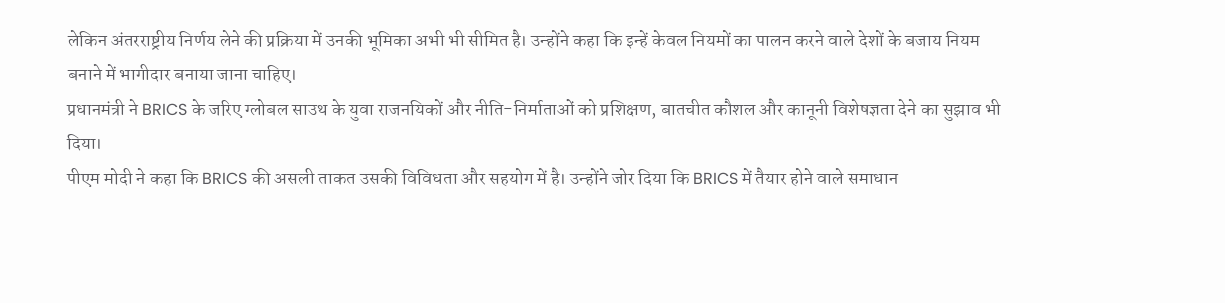लेकिन अंतरराष्ट्रीय निर्णय लेने की प्रक्रिया में उनकी भूमिका अभी भी सीमित है। उन्होंने कहा कि इन्हें केवल नियमों का पालन करने वाले देशों के बजाय नियम बनाने में भागीदार बनाया जाना चाहिए।
प्रधानमंत्री ने BRICS के जरिए ग्लोबल साउथ के युवा राजनयिकों और नीति-निर्माताओं को प्रशिक्षण, बातचीत कौशल और कानूनी विशेषज्ञता देने का सुझाव भी दिया।
पीएम मोदी ने कहा कि BRICS की असली ताकत उसकी विविधता और सहयोग में है। उन्होंने जोर दिया कि BRICS में तैयार होने वाले समाधान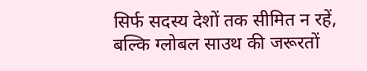सिर्फ सदस्य देशों तक सीमित न रहें, बल्कि ग्लोबल साउथ की जरूरतों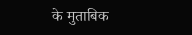के मुताबिक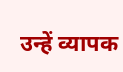उन्हें व्यापक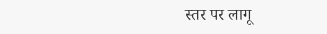स्तर पर लागू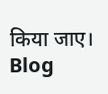किया जाए।
Blog